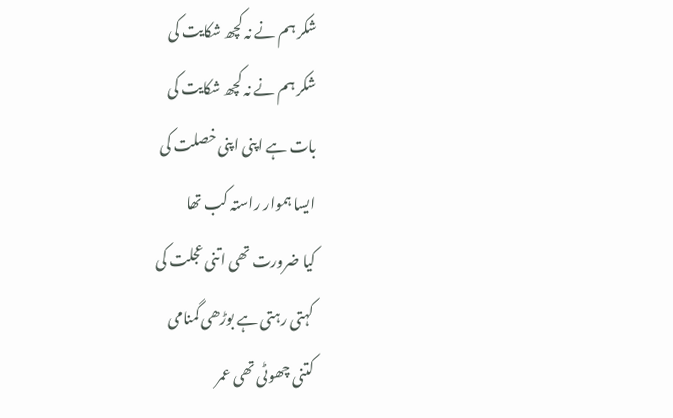شکر ہم نے نہ کچھ شکایت کی
شکر ہم نے نہ کچھ شکایت کی
بات ہے اپنی اپنی خصلت کی
ایسا ہموار راستہ کب تھا
کیا ضرورت تھی اتنی عجلت کی
کہتی رہتی ہے بوڑھی گمنامی
کتنی چھوٹی تھی عمر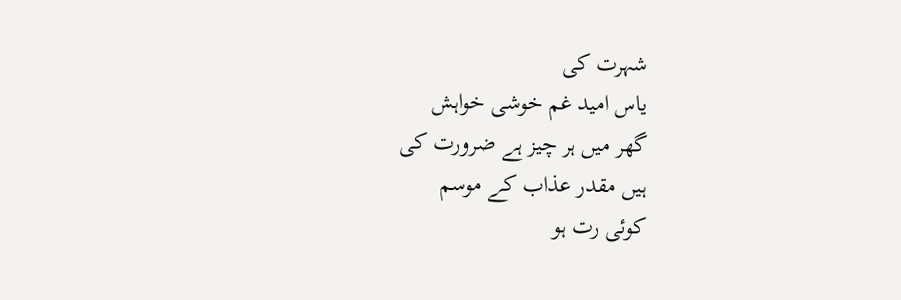شہرت کی
یاس امید غم خوشی خواہش
گھر میں ہر چیز ہے ضرورت کی
ہیں مقدر عذاب کے موسم
کوئی رت ہو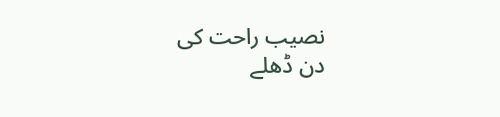نصیب راحت کی
دن ڈھلے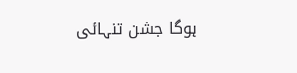ہوگا جشن تنہائی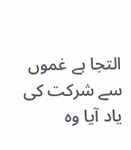التجا ہے غموں سے شرکت کی
یاد آیا وہ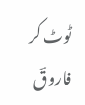ٹوٹ کر فاروقؔ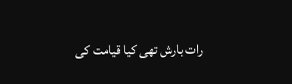رات بارش تھی کیا قیامت کی